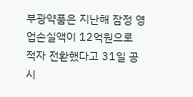부광약품은 지난해 잠정 영업손실액이 12억원으로 적자 전환했다고 31일 공시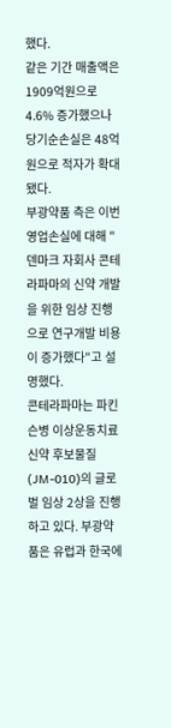했다.
같은 기간 매출액은 1909억원으로 4.6% 증가했으나 당기순손실은 48억원으로 적자가 확대됐다.
부광약품 측은 이번 영업손실에 대해 "덴마크 자회사 콘테라파마의 신약 개발을 위한 임상 진행으로 연구개발 비용이 증가했다"고 설명했다.
콘테라파마는 파킨슨병 이상운동치료 신약 후보물질(JM-010)의 글로벌 임상 2상을 진행하고 있다. 부광약품은 유럽과 한국에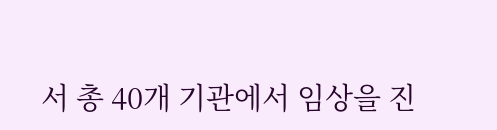서 총 40개 기관에서 임상을 진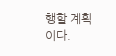행할 계획이다.